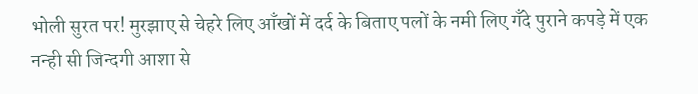भोली सुरत पर! मुरझाए से चेहरे लिए आँखों में दर्द के बिताए पलों के नमी लिए गँदे पुराने कपड़े में एक नन्ही सी जिन्दगी आशा से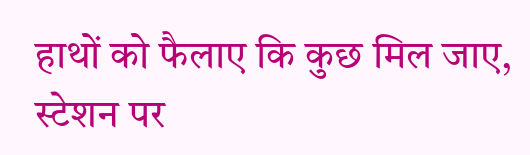हाथों को फैलाए कि कुछ मिल जाए, स्टेशन पर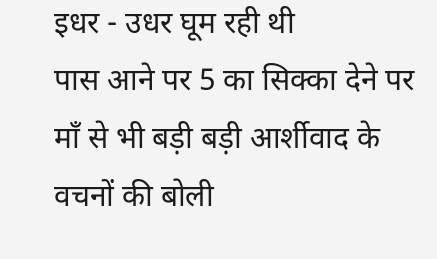इधर - उधर घूम रही थी
पास आने पर 5 का सिक्का देने पर माँ से भी बड़ी बड़ी आर्शीवाद के वचनों की बोली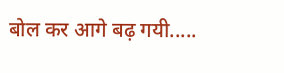बोल कर आगे बढ़ गयी.....